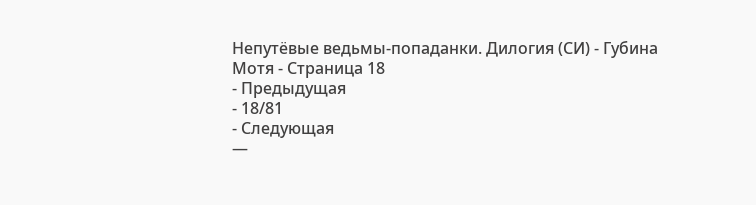Непутёвые ведьмы-попаданки. Дилогия (СИ) - Губина Мотя - Страница 18
- Предыдущая
- 18/81
- Следующая
—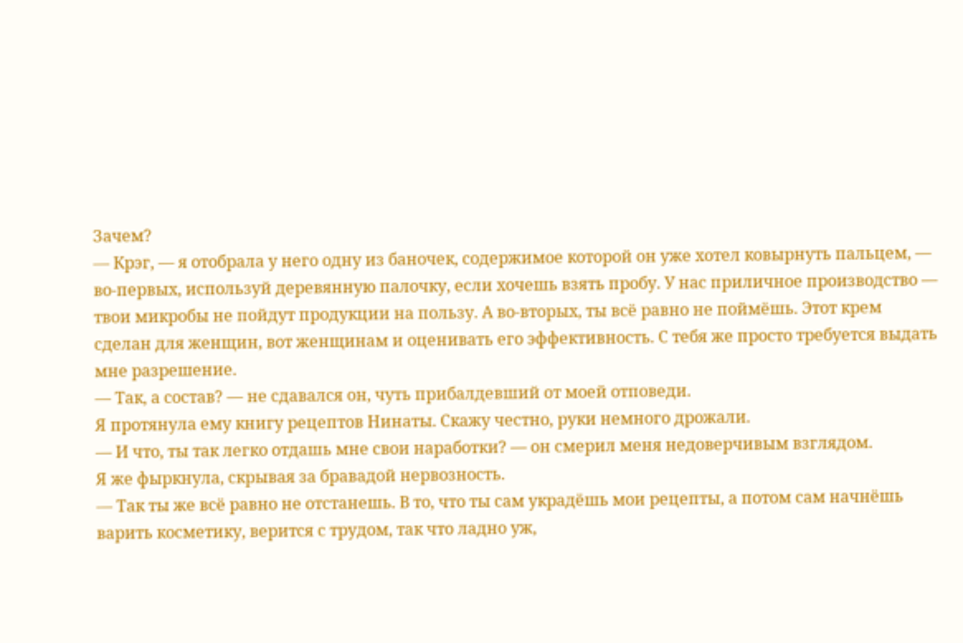Зачем?
— Крэг, — я отобрала у него одну из баночек, содержимое которой он уже хотел ковырнуть пальцем, — во-первых, используй деревянную палочку, если хочешь взять пробу. У нас приличное производство — твои микробы не пойдут продукции на пользу. А во-вторых, ты всё равно не поймёшь. Этот крем сделан для женщин, вот женщинам и оценивать его эффективность. С тебя же просто требуется выдать мне разрешение.
— Так, а состав? — не сдавался он, чуть прибалдевший от моей отповеди.
Я протянула ему книгу рецептов Нинаты. Скажу честно, руки немного дрожали.
— И что, ты так легко отдашь мне свои наработки? — он смерил меня недоверчивым взглядом.
Я же фыркнула, скрывая за бравадой нервозность.
— Так ты же всё равно не отстанешь. В то, что ты сам украдёшь мои рецепты, а потом сам начнёшь варить косметику, верится с трудом, так что ладно уж,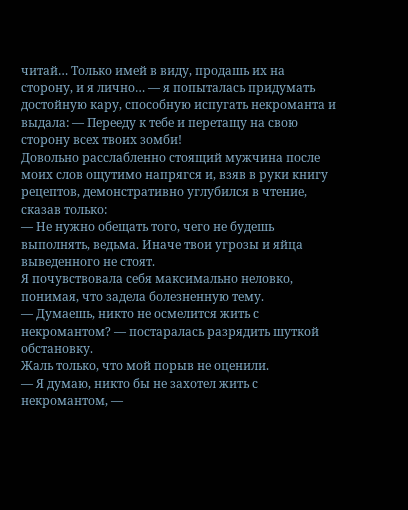читай… Только имей в виду, продашь их на сторону, и я лично… — я попыталась придумать достойную кару, способную испугать некроманта и выдала: — Перееду к тебе и перетащу на свою сторону всех твоих зомби!
Довольно расслабленно стоящий мужчина после моих слов ощутимо напрягся и, взяв в руки книгу рецептов, демонстративно углубился в чтение, сказав только:
— Не нужно обещать того, чего не будешь выполнять, ведьма. Иначе твои угрозы и яйца выведенного не стоят.
Я почувствовала себя максимально неловко, понимая, что задела болезненную тему.
— Думаешь, никто не осмелится жить с некромантом? — постаралась разрядить шуткой обстановку.
Жаль только, что мой порыв не оценили.
— Я думаю, никто бы не захотел жить с некромантом, —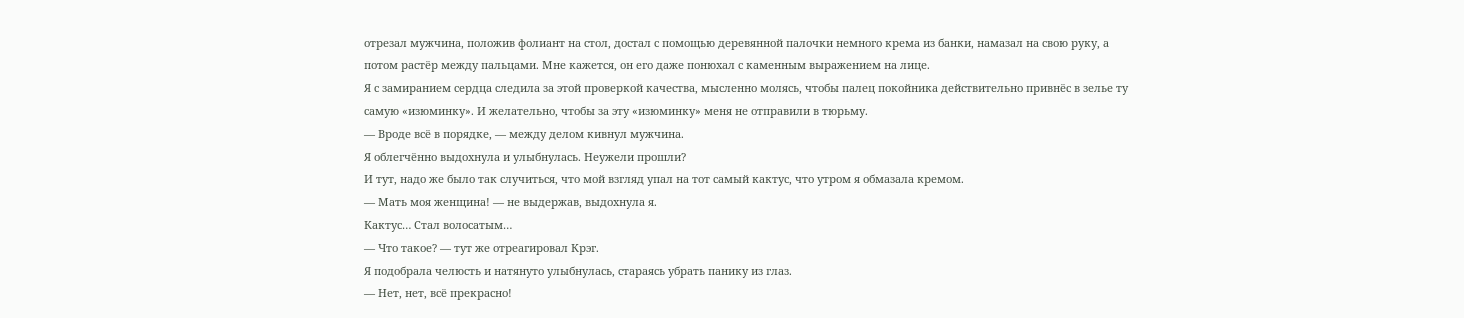отрезал мужчина, положив фолиант на стол, достал с помощью деревянной палочки немного крема из банки, намазал на свою руку, а потом растёр между пальцами. Мне кажется, он его даже понюхал с каменным выражением на лице.
Я с замиранием сердца следила за этой проверкой качества, мысленно молясь, чтобы палец покойника действительно привнёс в зелье ту самую «изюминку». И желательно, чтобы за эту «изюминку» меня не отправили в тюрьму.
— Вроде всё в порядке, — между делом кивнул мужчина.
Я облегчённо выдохнула и улыбнулась. Неужели прошли?
И тут, надо же было так случиться, что мой взгляд упал на тот самый кактус, что утром я обмазала кремом.
— Мать моя женщина! — не выдержав, выдохнула я.
Кактус… Стал волосатым…
— Что такое? — тут же отреагировал Крэг.
Я подобрала челюсть и натянуто улыбнулась, стараясь убрать панику из глаз.
— Нет, нет, всё прекрасно!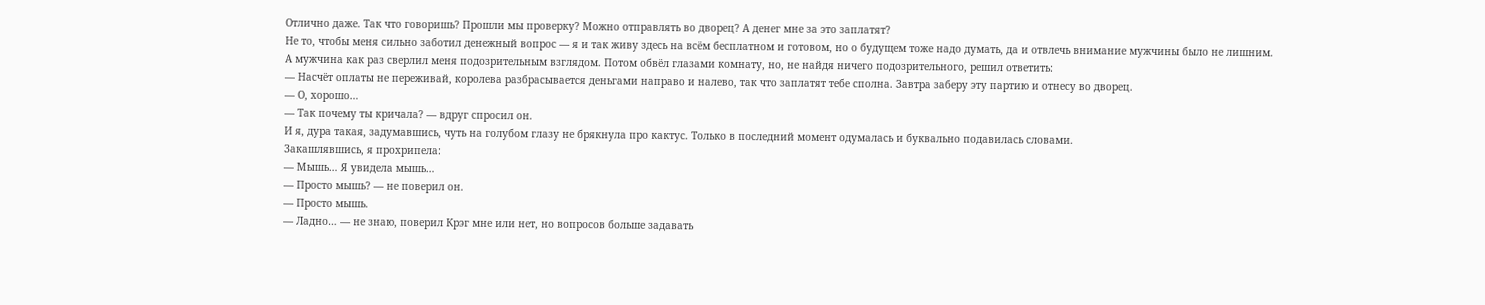Отлично даже. Так что говоришь? Прошли мы проверку? Можно отправлять во дворец? А денег мне за это заплатят?
Не то, чтобы меня сильно заботил денежный вопрос — я и так живу здесь на всём бесплатном и готовом, но о будущем тоже надо думать, да и отвлечь внимание мужчины было не лишним.
А мужчина как раз сверлил меня подозрительным взглядом. Потом обвёл глазами комнату, но, не найдя ничего подозрительного, решил ответить:
— Насчёт оплаты не переживай, королева разбрасывается деньгами направо и налево, так что заплатят тебе сполна. Завтра заберу эту партию и отнесу во дворец.
— О, хорошо…
— Так почему ты кричала? — вдруг спросил он.
И я, дура такая, задумавшись, чуть на голубом глазу не брякнула про кактус. Только в последний момент одумалась и буквально подавилась словами.
Закашлявшись, я прохрипела:
— Мышь… Я увидела мышь…
— Просто мышь? — не поверил он.
— Просто мышь.
— Ладно… — не знаю, поверил Крэг мне или нет, но вопросов больше задавать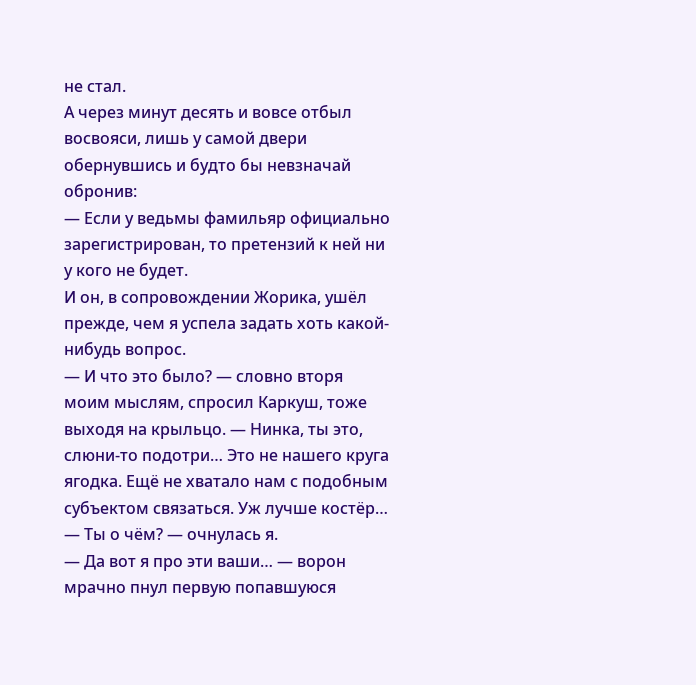не стал.
А через минут десять и вовсе отбыл восвояси, лишь у самой двери обернувшись и будто бы невзначай обронив:
— Если у ведьмы фамильяр официально зарегистрирован, то претензий к ней ни у кого не будет.
И он, в сопровождении Жорика, ушёл прежде, чем я успела задать хоть какой-нибудь вопрос.
— И что это было? — словно вторя моим мыслям, спросил Каркуш, тоже выходя на крыльцо. — Нинка, ты это, слюни-то подотри… Это не нашего круга ягодка. Ещё не хватало нам с подобным субъектом связаться. Уж лучше костёр…
— Ты о чём? — очнулась я.
— Да вот я про эти ваши… — ворон мрачно пнул первую попавшуюся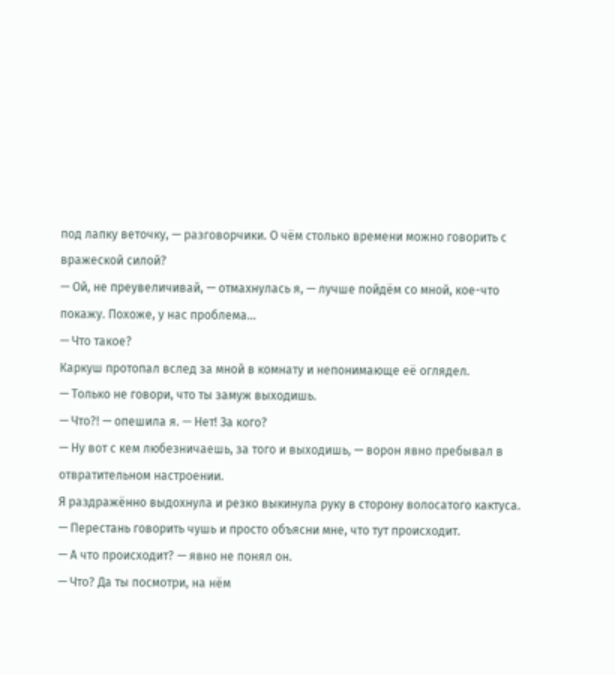под лапку веточку, — разговорчики. О чём столько времени можно говорить с вражеской силой?
— Ой, не преувеличивай, — отмахнулась я, — лучше пойдём со мной, кое-что покажу. Похоже, у нас проблема…
— Что такое?
Каркуш протопал вслед за мной в комнату и непонимающе её оглядел.
— Только не говори, что ты замуж выходишь.
— Что?! — опешила я. — Нет! За кого?
— Ну вот с кем любезничаешь, за того и выходишь, — ворон явно пребывал в отвратительном настроении.
Я раздражённо выдохнула и резко выкинула руку в сторону волосатого кактуса.
— Перестань говорить чушь и просто объясни мне, что тут происходит.
— А что происходит? — явно не понял он.
— Что? Да ты посмотри, на нём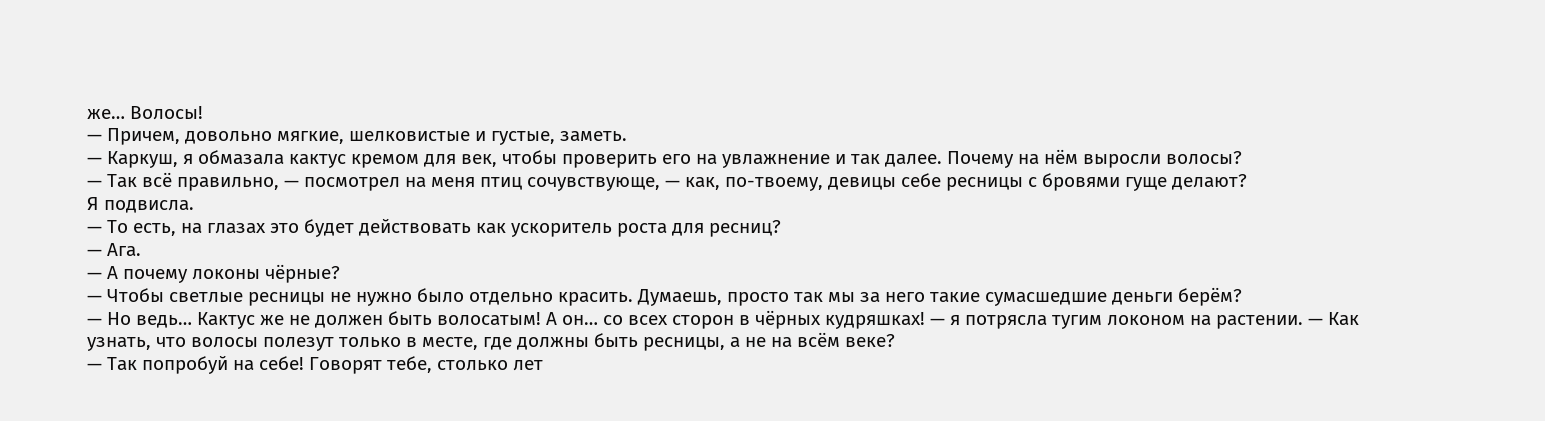же… Волосы!
— Причем, довольно мягкие, шелковистые и густые, заметь.
— Каркуш, я обмазала кактус кремом для век, чтобы проверить его на увлажнение и так далее. Почему на нём выросли волосы?
— Так всё правильно, — посмотрел на меня птиц сочувствующе, — как, по-твоему, девицы себе ресницы с бровями гуще делают?
Я подвисла.
— То есть, на глазах это будет действовать как ускоритель роста для ресниц?
— Ага.
— А почему локоны чёрные?
— Чтобы светлые ресницы не нужно было отдельно красить. Думаешь, просто так мы за него такие сумасшедшие деньги берём?
— Но ведь… Кактус же не должен быть волосатым! А он… со всех сторон в чёрных кудряшках! — я потрясла тугим локоном на растении. — Как узнать, что волосы полезут только в месте, где должны быть ресницы, а не на всём веке?
— Так попробуй на себе! Говорят тебе, столько лет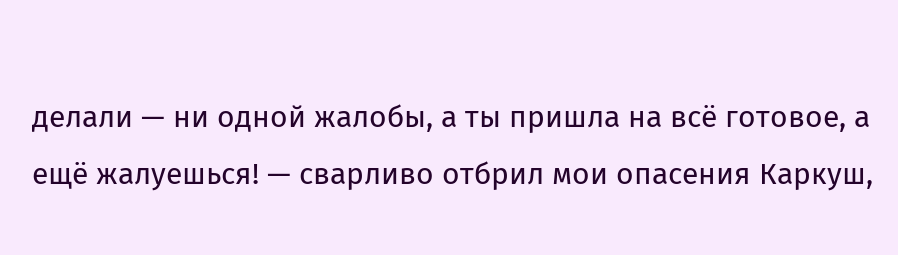делали — ни одной жалобы, а ты пришла на всё готовое, а ещё жалуешься! — сварливо отбрил мои опасения Каркуш,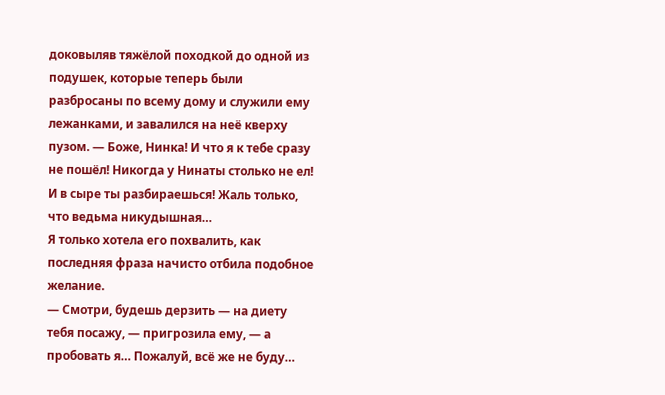доковыляв тяжёлой походкой до одной из подушек, которые теперь были разбросаны по всему дому и служили ему лежанками, и завалился на неё кверху пузом. — Боже, Нинка! И что я к тебе сразу не пошёл! Никогда у Нинаты столько не ел! И в сыре ты разбираешься! Жаль только, что ведьма никудышная…
Я только хотела его похвалить, как последняя фраза начисто отбила подобное желание.
— Смотри, будешь дерзить — на диету тебя посажу, — пригрозила ему, — а пробовать я… Пожалуй, всё же не буду…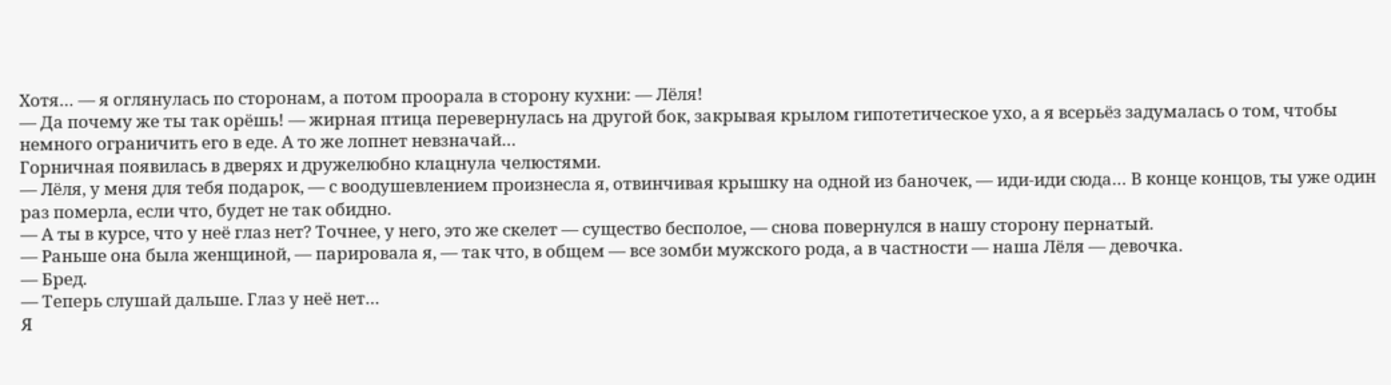Хотя… — я оглянулась по сторонам, а потом проорала в сторону кухни: — Лёля!
— Да почему же ты так орёшь! — жирная птица перевернулась на другой бок, закрывая крылом гипотетическое ухо, а я всерьёз задумалась о том, чтобы немного ограничить его в еде. А то же лопнет невзначай…
Горничная появилась в дверях и дружелюбно клацнула челюстями.
— Лёля, у меня для тебя подарок, — с воодушевлением произнесла я, отвинчивая крышку на одной из баночек, — иди-иди сюда… В конце концов, ты уже один раз померла, если что, будет не так обидно.
— А ты в курсе, что у неё глаз нет? Точнее, у него, это же скелет — существо бесполое, — снова повернулся в нашу сторону пернатый.
— Раньше она была женщиной, — парировала я, — так что, в общем — все зомби мужского рода, а в частности — наша Лёля — девочка.
— Бред.
— Теперь слушай дальше. Глаз у неё нет…
Я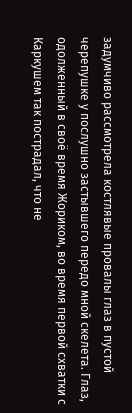задумчиво рассмотрела костлявые провалы глаз в пустой черепушке у послушно застывшего передо мной скелета. Глаз, одолженный в своё время Жориком, во время первой схватки с Каркушем так пострадал, что не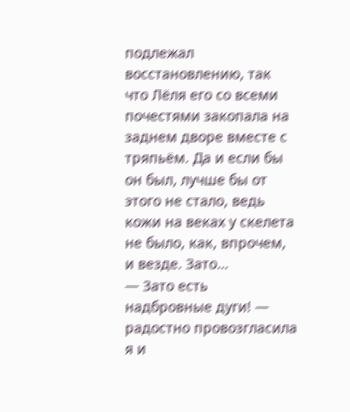подлежал восстановлению, так что Лёля его со всеми почестями закопала на заднем дворе вместе с тряпьём. Да и если бы он был, лучше бы от этого не стало, ведь кожи на веках у скелета не было, как, впрочем, и везде. Зато…
— Зато есть надбровные дуги! — радостно провозгласила я и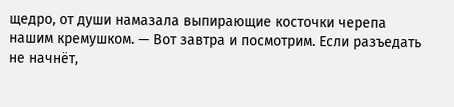щедро, от души намазала выпирающие косточки черепа нашим кремушком. — Вот завтра и посмотрим. Если разъедать не начнёт,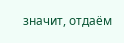значит, отдаём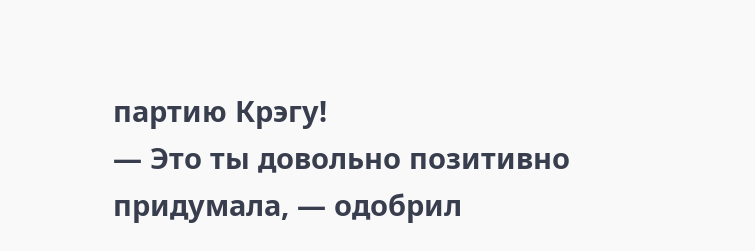партию Крэгу!
— Это ты довольно позитивно придумала, — одобрил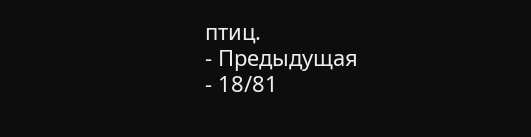птиц.
- Предыдущая
- 18/81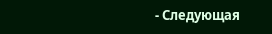- Следующая